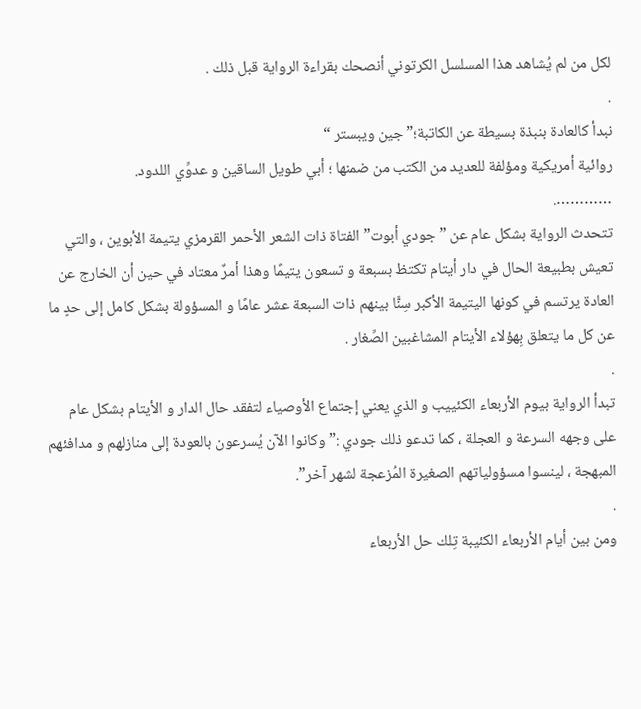لكل من لم يُشاهد هذا المسلسل الكرتوني أنصحك بقراءة الرواية قبل ذلك .
.
نبدأ كالعادة بنبذة بسيطة عن الكاتبة؛” جين ويبستر “
روائية أمريكية ومؤلفة للعديد من الكتب من ضمنها ؛ أبي طويل الساقين و عدوِّي اللدود.
………….
تتحدث الرواية بشكل عام عن ” جودي أبوت” الفتاة ذات الشعر الأحمر القرمزي يتيمة الأبوين ، والتي تعيش بطبيعة الحال في دار أيتام تكتظ بسبعة و تسعون يتيمًا وهذا أمرٌ معتاد في حين أن الخارج عن العادة يرتسم في كونها اليتيمة الأكبر سِنًّا بينهم ذات السبعة عشر عامًا و المسؤولة بشكل كامل إلى حدٍ ما عن كل ما يتعلق بِهؤلاء الأيتام المشاغبين الصِّغار .
.
تبدأ الرواية بيوم الأربعاء الكئييب و الذي يعني إجتماع الأوصياء لتفقد حال الدار و الأيتام بشكل عام على وجهه السرعة و العجلة ، كما تدعو ذلك جودي :” وكانوا الآن يُسرعون بالعودة إلى منازلهم و مدافئهم المبهجة ، لينسوا مسؤولياتهم الصغيرة المُزعجة لشهر آخر”.
.
ومن بين أيام الأربعاء الكئيبة تِلك حل الأربعاء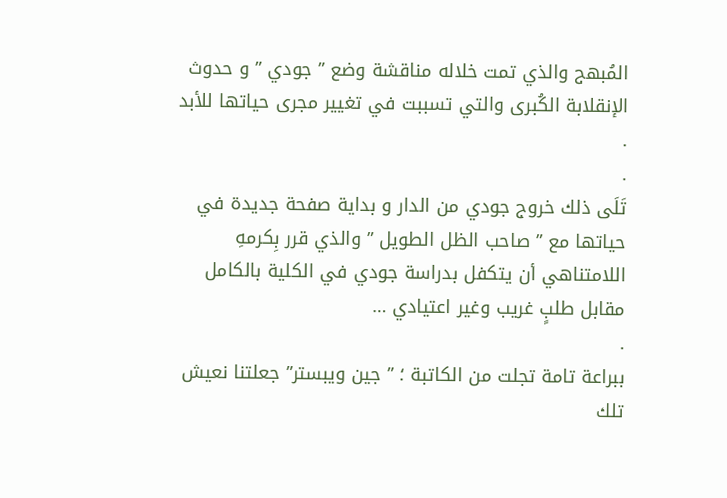المُبهج والذي تمت خلاله مناقشة وضع ” جودي ” و حدوث الإنقلابة الكُبرى والتي تسببت في تغيير مجرى حياتها للأبد .
.
تَلَى ذلك خروج جودي من الدار و بداية صفحة جديدة في حياتها مع ” صاحب الظل الطويل ” والذي قرر بِكرمهِ اللامتناهي أن يتكفل بدراسة جودي في الكلية بالكامل مقابل طلبٍ غريب وغير اعتيادي …
.
ببراعة تامة تجلت من الكاتبة ؛ ” جين ويبستر” جعلتنا نعيش تلك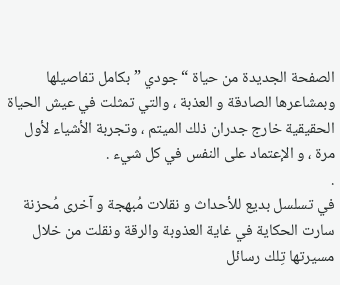الصفحة الجديدة من حياة “جودي ” بكامل تفاصيلها وبمشاعرها الصادقة و العذبة ، والتي تمثلت في عيش الحياة الحقيقية خارج جدران ذلك الميتم ، وتجربة الأشياء لأول مرة ، و الإعتماد على النفس في كل شيء .
.
في تسلسل بديع للأحداث و نقلات مُبهجة و آخرى مُحزنة سارت الحكاية في غاية العذوبة والرقة ونقلت من خلال مسيرتها تِلك رسائل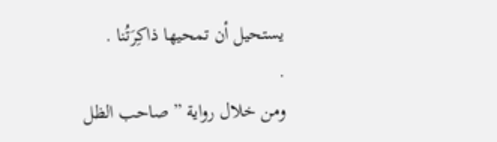يستحيل أن تمحيها ذاكِرَتُنا .
.
ومن خلال رواية ” صاحب الظل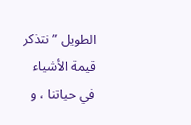الطويل ” نتذكر قيمة الأشياء في حياتنا ، و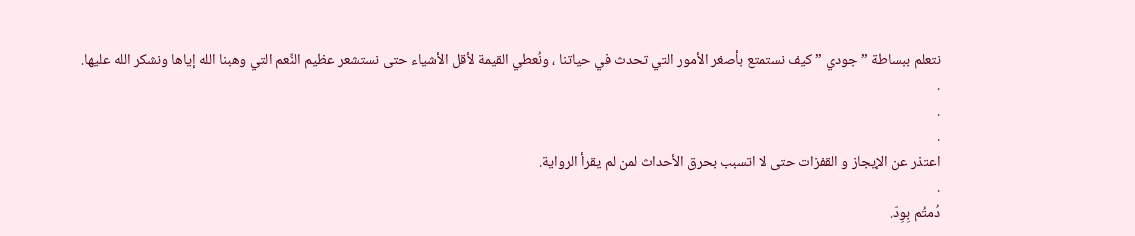نتعلم ببساطة ” جودي ” كيف نستمتع بأصغر الأمور التي تحدث في حياتنا ، ونُعطي القيمة لأقل الأشياء حتى نستشعر عظيم النِّعم التي وهبنا الله إياها ونشكر الله عليها.
.
.
.
اعتذر عن الإيجاز و القفزات حتى لا اتسبب بحرق الأحداث لمن لم يقرأ الرواية.
.
دُمتُم بِوِدّ.